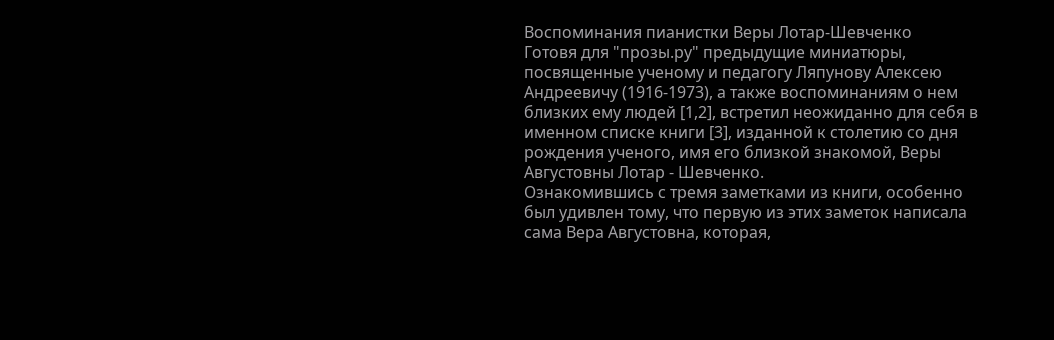Воспоминания пианистки Веры Лотар-Шевченко
Готовя для "прозы.ру" предыдущие миниатюры, посвященные ученому и педагогу Ляпунову Алексею Андреевичу (1916-1973), а также воспоминаниям о нем близких ему людей [1,2], встретил неожиданно для себя в именном списке книги [3], изданной к столетию со дня рождения ученого, имя его близкой знакомой, Веры Августовны Лотар - Шевченко.
Ознакомившись с тремя заметками из книги, особенно был удивлен тому, что первую из этих заметок написала сама Вера Августовна, которая,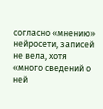согласно «мнению» нейросети, записей не вела, хотя «много сведений о ней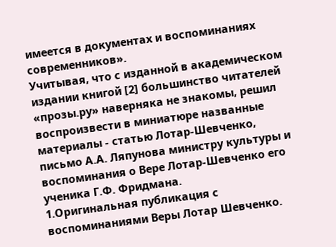имеется в документах и воспоминаниях современников».
Учитывая, что с изданной в академическом издании книгой [2] большинство читателей «прозы.ру» наверняка не знакомы, решил воспроизвести в миниатюре названные материалы - статью Лотар-Шевченко, письмо А.А. Ляпунова министру культуры и воспоминания о Вере Лотар-Шевченко его ученика Г.Ф. Фридмана.
1.Оригинальная публикация с воспоминаниями Веры Лотар Шевченко.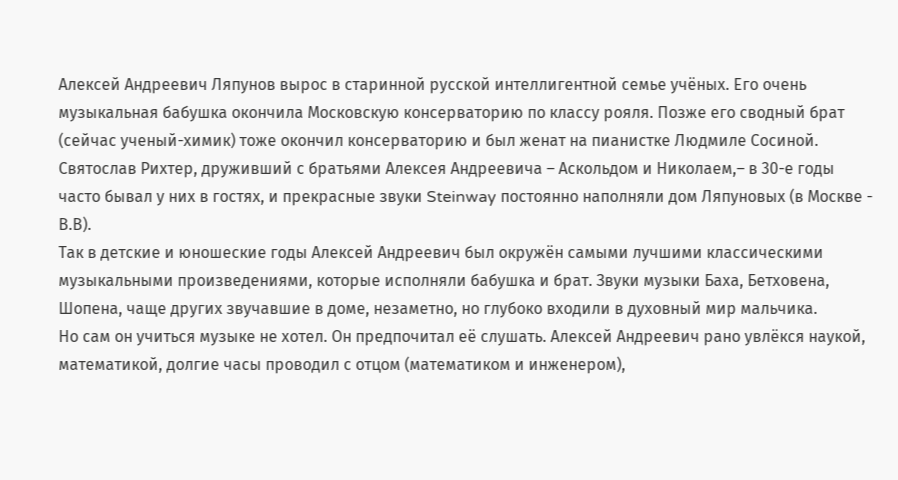Алексей Андреевич Ляпунов вырос в старинной русской интеллигентной семье учёных. Его очень музыкальная бабушка окончила Московскую консерваторию по классу рояля. Позже его сводный брат (сейчас ученый-химик) тоже окончил консерваторию и был женат на пианистке Людмиле Сосиной.
Святослав Рихтер, друживший с братьями Алексея Андреевича – Аскольдом и Николаем,– в 30-е годы часто бывал у них в гостях, и прекрасные звуки Steinway постоянно наполняли дом Ляпуновых (в Москве - В.В).
Так в детские и юношеские годы Алексей Андреевич был окружён самыми лучшими классическими музыкальными произведениями, которые исполняли бабушка и брат. Звуки музыки Баха, Бетховена, Шопена, чаще других звучавшие в доме, незаметно, но глубоко входили в духовный мир мальчика.
Но сам он учиться музыке не хотел. Он предпочитал её слушать. Алексей Андреевич рано увлёкся наукой, математикой, долгие часы проводил с отцом (математиком и инженером),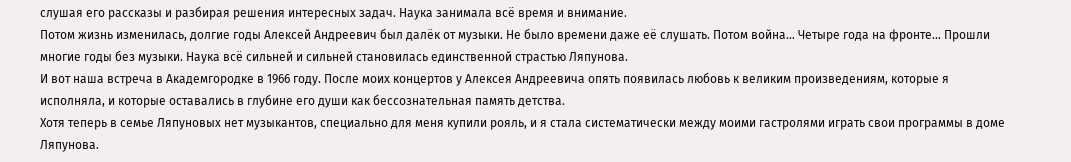слушая его рассказы и разбирая решения интересных задач. Наука занимала всё время и внимание.
Потом жизнь изменилась, долгие годы Алексей Андреевич был далёк от музыки. Не было времени даже её слушать. Потом война… Четыре года на фронте… Прошли многие годы без музыки. Наука всё сильней и сильней становилась единственной страстью Ляпунова.
И вот наша встреча в Академгородке в 1966 году. После моих концертов у Алексея Андреевича опять появилась любовь к великим произведениям, которые я исполняла, и которые оставались в глубине его души как бессознательная память детства.
Хотя теперь в семье Ляпуновых нет музыкантов, специально для меня купили рояль, и я стала систематически между моими гастролями играть свои программы в доме Ляпунова.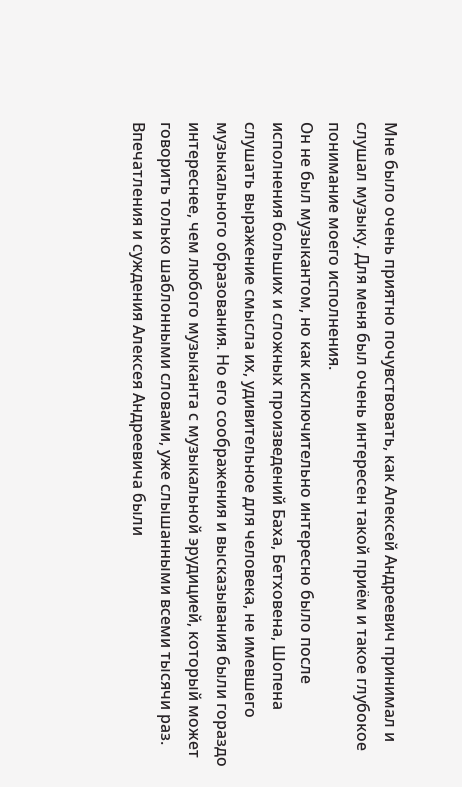Мне было очень приятно почувствовать, как Алексей Андреевич принимал и слушал музыку. Для меня был очень интересен такой приём и такое глубокое понимание моего исполнения.
Он не был музыкантом, но как исключительно интересно было после исполнения больших и сложных произведений Баха, Бетховена, Шопена слушать выражение смысла их, удивительное для человека, не имевшего музыкального образования. Но его соображения и высказывания были гораздо интереснее, чем любого музыканта с музыкальной эрудицией, который может говорить только шаблонными словами, уже слышанными всеми тысячи раз.
Впечатления и суждения Алексея Андреевича были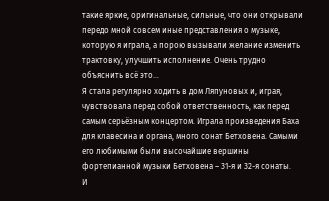такие яркие, оригинальные, сильные, что они открывали передо мной совсем иные представления о музыке, которую я играла, а порою вызывали желание изменить трактовку, улучшить исполнение. Очень трудно объяснить всё это…
Я стала регулярно ходить в дом Ляпуновых и, играя, чувствовала перед собой ответственность, как перед самым серьёзным концертом. Играла произведения Баха для клавесина и органа, много сонат Бетховена. Самыми его любимыми были высочайшие вершины фортепианной музыки Бетховена – 31-я и 32-я сонаты.
И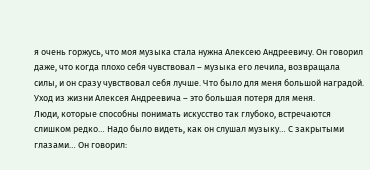я очень горжусь, что моя музыка стала нужна Алексею Андреевичу. Он говорил даже, что когда плохо себя чувствовал – музыка его лечила, возвращала силы, и он сразу чувствовал себя лучше. Что было для меня большой наградой.
Уход из жизни Алексея Андреевича – это большая потеря для меня.
Люди, которые способны понимать искусство так глубоко, встречаются слишком редко… Надо было видеть, как он слушал музыку… С закрытыми глазами… Он говорил: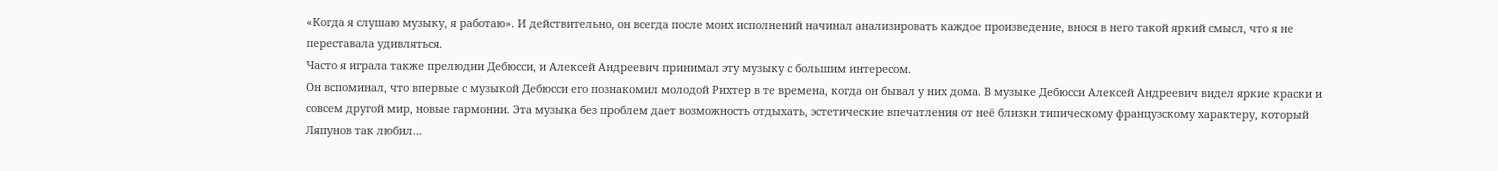«Когда я слушаю музыку, я работаю». И действительно, он всегда после моих исполнений начинал анализировать каждое произведение, внося в него такой яркий смысл, что я не переставала удивляться.
Часто я играла также прелюдии Дебюсси, и Алексей Андреевич принимал эту музыку с большим интересом.
Он вспоминал, что впервые с музыкой Дебюсси его познакомил молодой Рихтер в те времена, когда он бывал у них дома. В музыке Дебюсси Алексей Андреевич видел яркие краски и совсем другой мир, новые гармонии. Эта музыка без проблем дает возможность отдыхать, эстетические впечатления от неё близки типическому французскому характеру, который Ляпунов так любил…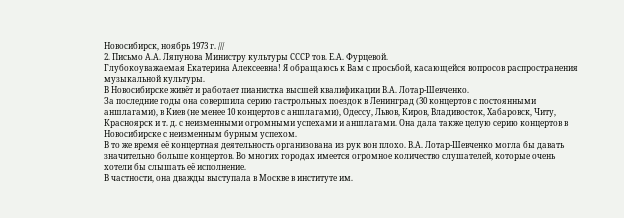Новосибирск, ноябрь 1973 г. ///
2. Письмо А.А. Ляпунова Министру культуры СССР тов. Е.А. Фурцевой.
Глубокоуважаемая Екатерина Алексеевна! Я обращаюсь к Вам с просьбой, касающейся вопросов распространения музыкальной культуры.
В Новосибирске живёт и работает пианистка высшей квалификации В.А. Лотар-Шевченко.
За последние годы она совершила серию гастрольных поездок в Ленинград (30 концертов с постоянными аншлагами), в Киев (не менее 10 концертов с аншлагами), Одессу, Львов, Киров, Владивосток, Хабаровск, Читу, Красноярск и т. д. с неизменными огромными успехами и аншлагами. Она дала также целую серию концертов в Новосибирске с неизменным бурным успехом.
В то же время её концертная деятельность организована из рук вон плохо. В.А. Лотар-Шевченко могла бы давать значительно больше концертов. Во многих городах имеется огромное количество слушателей, которые очень хотели бы слышать её исполнение.
В частности, она дважды выступала в Москве в институте им.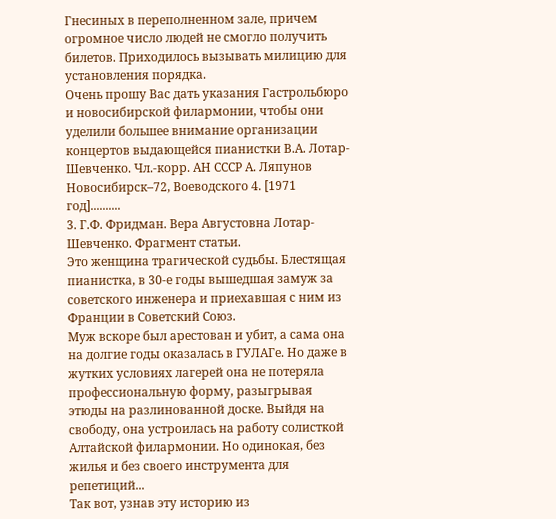Гнесиных в переполненном зале, причем огромное число людей не смогло получить билетов. Приходилось вызывать милицию для установления порядка.
Очень прошу Вас дать указания Гастрольбюро и новосибирской филармонии, чтобы они уделили большее внимание организации концертов выдающейся пианистки В.А. Лотар-Шевченко. Чл.-корр. АН СССР А. Ляпунов Новосибирск–72, Воеводского 4. [1971 год]..........
3. Г.Ф. Фридман. Вера Августовна Лотар-Шевченко. Фрагмент статьи.
Это женщина трагической судьбы. Блестящая пианистка, в 30-е годы вышедшая замуж за советского инженера и приехавшая с ним из Франции в Советский Союз.
Муж вскоре был арестован и убит, а сама она на долгие годы оказалась в ГУЛАГе. Но даже в жутких условиях лагерей она не потеряла профессиональную форму, разыгрывая этюды на разлинованной доске. Выйдя на свободу, она устроилась на работу солисткой Алтайской филармонии. Но одинокая, без жилья и без своего инструмента для репетиций...
Так вот, узнав эту историю из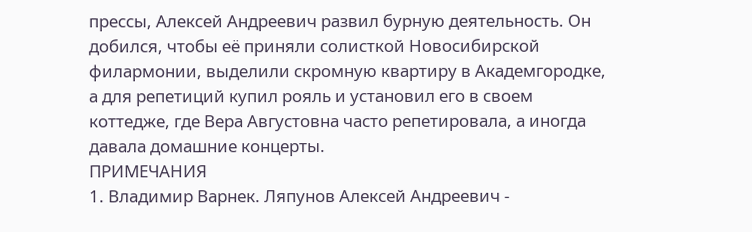прессы, Алексей Андреевич развил бурную деятельность. Он добился, чтобы её приняли солисткой Новосибирской филармонии, выделили скромную квартиру в Академгородке, а для репетиций купил рояль и установил его в своем коттедже, где Вера Августовна часто репетировала, а иногда давала домашние концерты.
ПРИМЕЧАНИЯ
1. Владимир Варнек. Ляпунов Алексей Андреевич -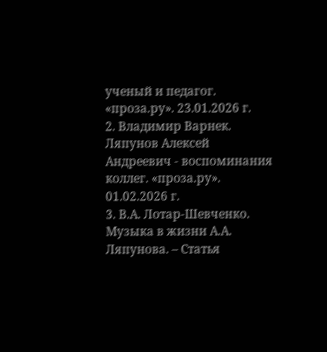ученый и педагог. «проза.ру». 23.01.2026 г.
2. Владимир Варнек. Ляпунов Алексей Андреевич - воспоминания коллег. «проза.ру». 01.02.2026 г.
3. В.А. Лотар-Шевченко. Музыка в жизни А.А. Ляпунова. – Статья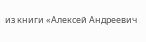из книги «Алексей Андреевич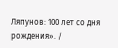Ляпунов: 100 лет со дня рождения». /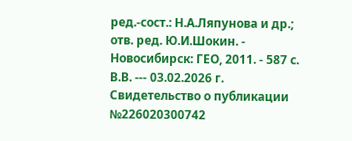ред.-сост.: Н.А.Ляпунова и др.; отв. ред. Ю.И.Шокин. - Новосибирск: ГЕО, 2011. - 587 с.
В.В. --- 03.02.2026 г.
Свидетельство о публикации №226020300742